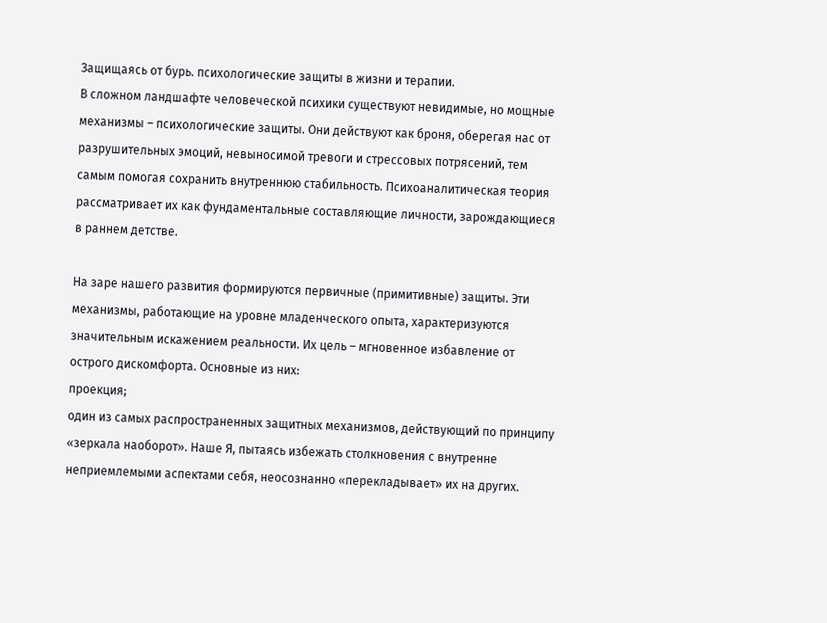Защищаясь от бурь. психологические защиты в жизни и терапии.
В сложном ландшафте человеческой психики существуют невидимые, но мощные механизмы – психологические защиты. Они действуют как броня, оберегая нас от разрушительных эмоций, невыносимой тревоги и стрессовых потрясений, тем самым помогая сохранить внутреннюю стабильность. Психоаналитическая теория рассматривает их как фундаментальные составляющие личности, зарождающиеся в раннем детстве.

На заре нашего развития формируются первичные (примитивные) защиты. Эти механизмы, работающие на уровне младенческого опыта, характеризуются значительным искажением реальности. Их цель – мгновенное избавление от острого дискомфорта. Основные из них:
проекция;
один из самых распространенных защитных механизмов, действующий по принципу «зеркала наоборот». Наше Я, пытаясь избежать столкновения с внутренне неприемлемыми аспектами себя, неосознанно «перекладывает» их на других.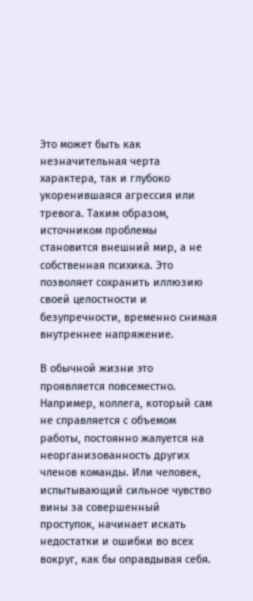Это может быть как незначительная черта характера, так и глубоко укоренившаяся агрессия или тревога. Таким образом, источником проблемы становится внешний мир, а не собственная психика. Это позволяет сохранить иллюзию своей целостности и безупречности, временно снимая внутреннее напряжение.

В обычной жизни это проявляется повсеместно. Например, коллега, который сам не справляется с объемом работы, постоянно жалуется на неорганизованность других членов команды. Или человек, испытывающий сильное чувство вины за совершенный проступок, начинает искать недостатки и ошибки во всех вокруг, как бы оправдывая себя.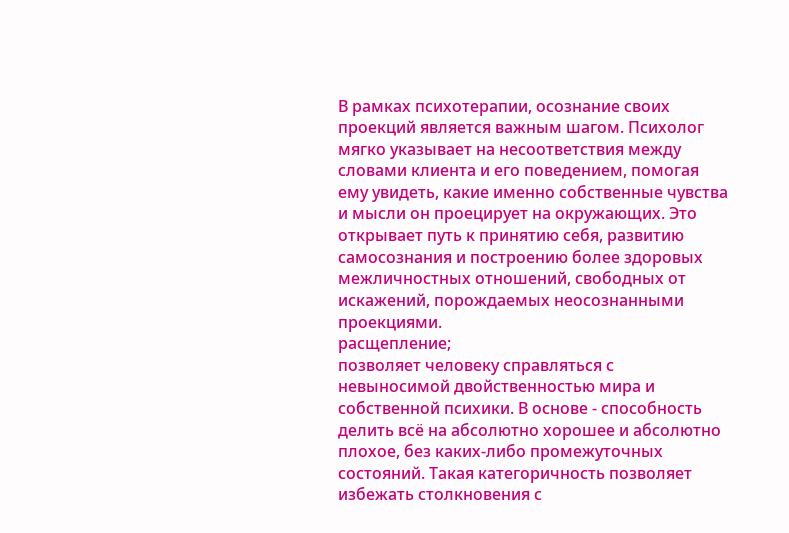В рамках психотерапии, осознание своих проекций является важным шагом. Психолог мягко указывает на несоответствия между словами клиента и его поведением, помогая ему увидеть, какие именно собственные чувства и мысли он проецирует на окружающих. Это открывает путь к принятию себя, развитию самосознания и построению более здоровых межличностных отношений, свободных от искажений, порождаемых неосознанными проекциями.
расщепление;
позволяет человеку справляться с невыносимой двойственностью мира и собственной психики. В основе - способность делить всё на абсолютно хорошее и абсолютно плохое, без каких-либо промежуточных состояний. Такая категоричность позволяет избежать столкновения с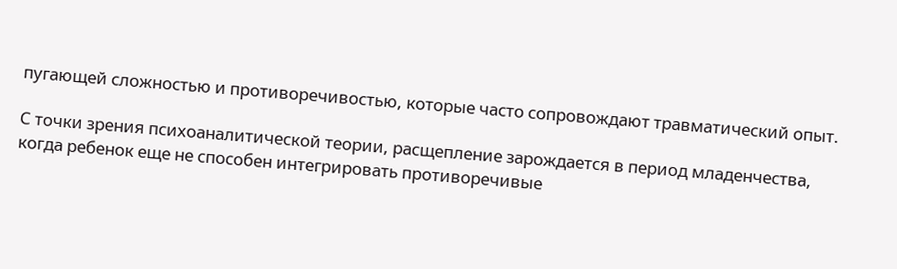пугающей сложностью и противоречивостью, которые часто сопровождают травматический опыт.

С точки зрения психоаналитической теории, расщепление зарождается в период младенчества, когда ребенок еще не способен интегрировать противоречивые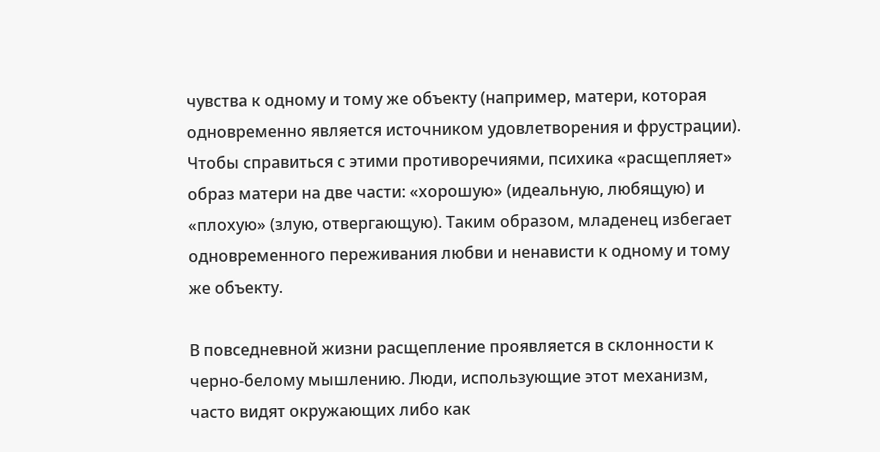чувства к одному и тому же объекту (например, матери, которая одновременно является источником удовлетворения и фрустрации). Чтобы справиться с этими противоречиями, психика «расщепляет» образ матери на две части: «хорошую» (идеальную, любящую) и «плохую» (злую, отвергающую). Таким образом, младенец избегает одновременного переживания любви и ненависти к одному и тому же объекту.

В повседневной жизни расщепление проявляется в склонности к черно-белому мышлению. Люди, использующие этот механизм, часто видят окружающих либо как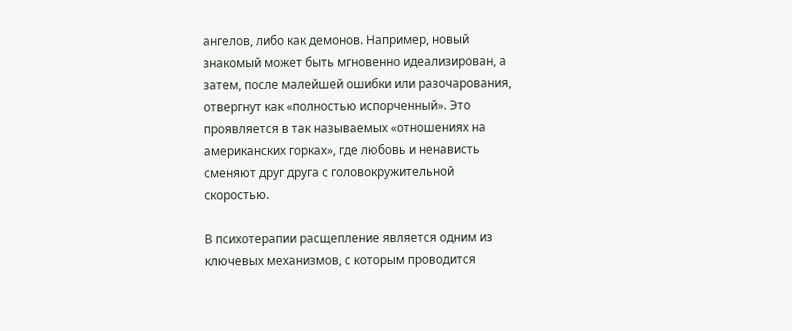ангелов, либо как демонов. Например, новый знакомый может быть мгновенно идеализирован, а затем, после малейшей ошибки или разочарования, отвергнут как «полностью испорченный». Это проявляется в так называемых «отношениях на американских горках», где любовь и ненависть сменяют друг друга с головокружительной скоростью.

В психотерапии расщепление является одним из ключевых механизмов, с которым проводится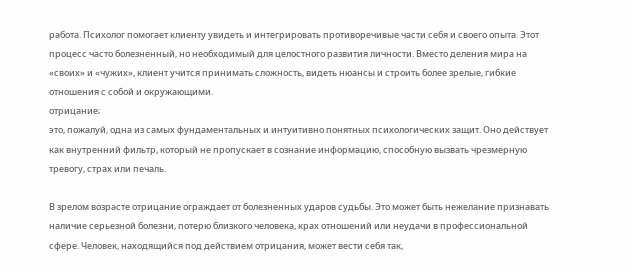работа. Психолог помогает клиенту увидеть и интегрировать противоречивые части себя и своего опыта. Этот процесс часто болезненный, но необходимый для целостного развития личности. Вместо деления мира на «своих» и «чужих», клиент учится принимать сложность, видеть нюансы и строить более зрелые, гибкие отношения с собой и окружающими.
отрицание;
это, пожалуй, одна из самых фундаментальных и интуитивно понятных психологических защит. Оно действует как внутренний фильтр, который не пропускает в сознание информацию, способную вызвать чрезмерную тревогу, страх или печаль.

В зрелом возрасте отрицание ограждает от болезненных ударов судьбы. Это может быть нежелание признавать наличие серьезной болезни, потерю близкого человека, крах отношений или неудачи в профессиональной сфере. Человек, находящийся под действием отрицания, может вести себя так,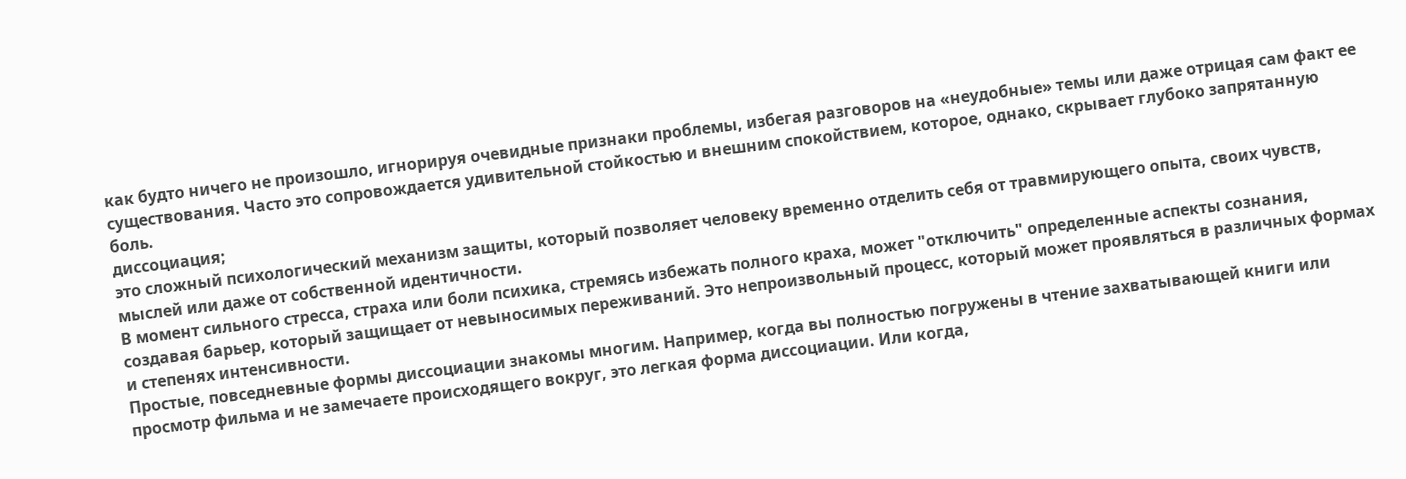как будто ничего не произошло, игнорируя очевидные признаки проблемы, избегая разговоров на «неудобные» темы или даже отрицая сам факт ее существования. Часто это сопровождается удивительной стойкостью и внешним спокойствием, которое, однако, скрывает глубоко запрятанную боль.
диссоциация;
это сложный психологический механизм защиты, который позволяет человеку временно отделить себя от травмирующего опыта, своих чувств, мыслей или даже от собственной идентичности.
В момент сильного стресса, страха или боли психика, стремясь избежать полного краха, может "отключить" определенные аспекты сознания, создавая барьер, который защищает от невыносимых переживаний. Это непроизвольный процесс, который может проявляться в различных формах и степенях интенсивности.
Простые, повседневные формы диссоциации знакомы многим. Например, когда вы полностью погружены в чтение захватывающей книги или просмотр фильма и не замечаете происходящего вокруг, это легкая форма диссоциации. Или когда,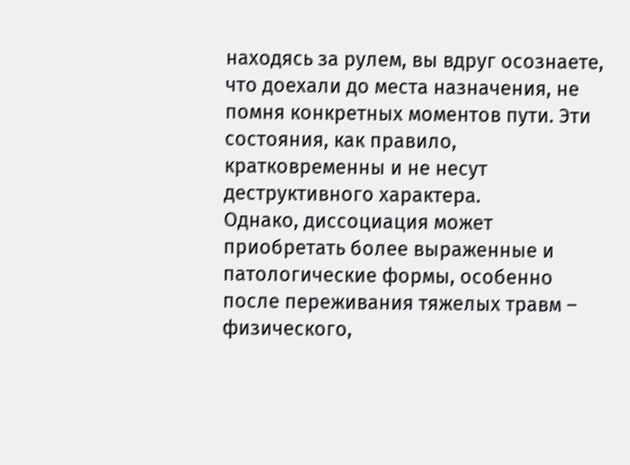находясь за рулем, вы вдруг осознаете, что доехали до места назначения, не помня конкретных моментов пути. Эти состояния, как правило, кратковременны и не несут деструктивного характера.
Однако, диссоциация может приобретать более выраженные и патологические формы, особенно после переживания тяжелых травм – физического,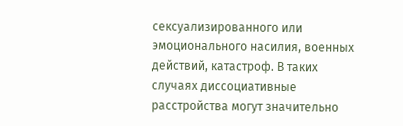сексуализированного или эмоционального насилия, военных действий, катастроф. В таких случаях диссоциативные расстройства могут значительно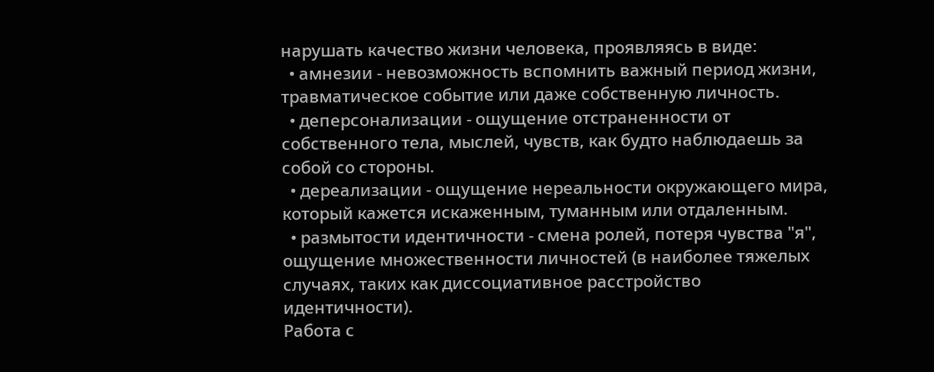нарушать качество жизни человека, проявляясь в виде:
  • амнезии - невозможность вспомнить важный период жизни, травматическое событие или даже собственную личность.
  • деперсонализации - ощущение отстраненности от собственного тела, мыслей, чувств, как будто наблюдаешь за собой со стороны.
  • дереализации - ощущение нереальности окружающего мира, который кажется искаженным, туманным или отдаленным.
  • размытости идентичности - смена ролей, потеря чувства "я", ощущение множественности личностей (в наиболее тяжелых случаях, таких как диссоциативное расстройство идентичности).
Работа с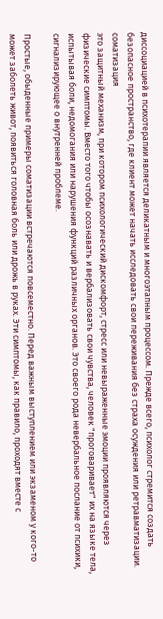диссоциацией в психотерапии является деликатным и многоэтапным процессом. Прежде всего, психолог стремится создать безопасное пространство, где клиент может начать исследовать свои переживания без страха осуждения или ретравматизации.
соматизация
это защитный механизм, при котором психологический дискомфорт, стресс или невыраженные эмоции проявляются через физические симптомы. Вместо того чтобы осознавать и вербализовать свои чувства, человек "проговаривает" их на языке тела, испытывая боли, недомогания или нарушения функций различных органов. Это своего рода невербальное послание от психики, сигнализирующее о внутренней проблеме.

Простые, обыденные примеры соматизации встречаются повсеместно. Перед важным выступлением или экзаменом у кого-то может заболеть живот, появиться головная боль или дрожь в руках. Эти симптомы, как правило, проходят вместе с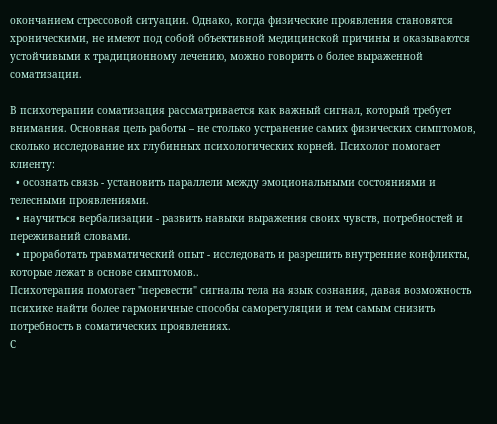окончанием стрессовой ситуации. Однако, когда физические проявления становятся хроническими, не имеют под собой объективной медицинской причины и оказываются устойчивыми к традиционному лечению, можно говорить о более выраженной соматизации.

В психотерапии соматизация рассматривается как важный сигнал, который требует внимания. Основная цель работы – не столько устранение самих физических симптомов, сколько исследование их глубинных психологических корней. Психолог помогает клиенту:
  • осознать связь - установить параллели между эмоциональными состояниями и телесными проявлениями.
  • научиться вербализации - развить навыки выражения своих чувств, потребностей и переживаний словами.
  • проработать травматический опыт - исследовать и разрешить внутренние конфликты, которые лежат в основе симптомов..
Психотерапия помогает "перевести" сигналы тела на язык сознания, давая возможность психике найти более гармоничные способы саморегуляции и тем самым снизить потребность в соматических проявлениях.
С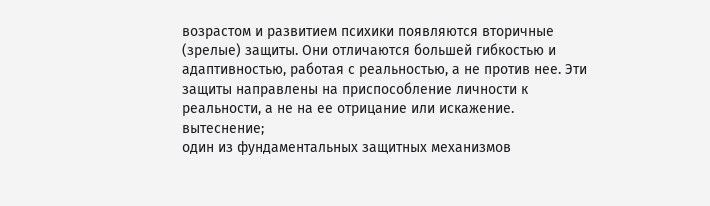возрастом и развитием психики появляются вторичные (зрелые) защиты. Они отличаются большей гибкостью и адаптивностью, работая с реальностью, а не против нее. Эти защиты направлены на приспособление личности к реальности, а не на ее отрицание или искажение.
вытеснение;
один из фундаментальных защитных механизмов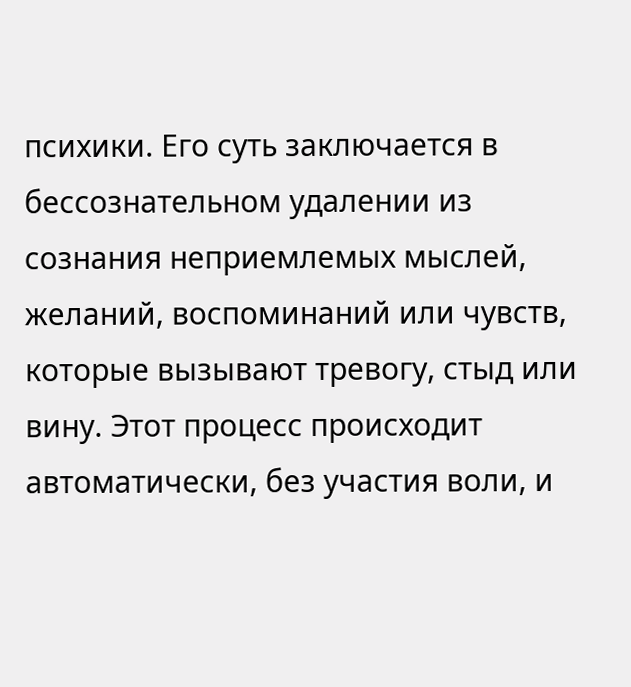психики. Его суть заключается в бессознательном удалении из сознания неприемлемых мыслей, желаний, воспоминаний или чувств, которые вызывают тревогу, стыд или вину. Этот процесс происходит автоматически, без участия воли, и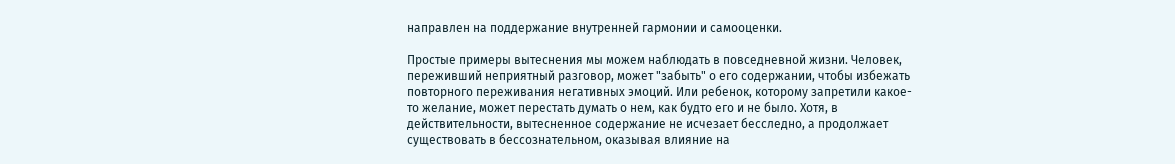направлен на поддержание внутренней гармонии и самооценки.

Простые примеры вытеснения мы можем наблюдать в повседневной жизни. Человек, переживший неприятный разговор, может "забыть" о его содержании, чтобы избежать повторного переживания негативных эмоций. Или ребенок, которому запретили какое-то желание, может перестать думать о нем, как будто его и не было. Хотя, в действительности, вытесненное содержание не исчезает бесследно, а продолжает существовать в бессознательном, оказывая влияние на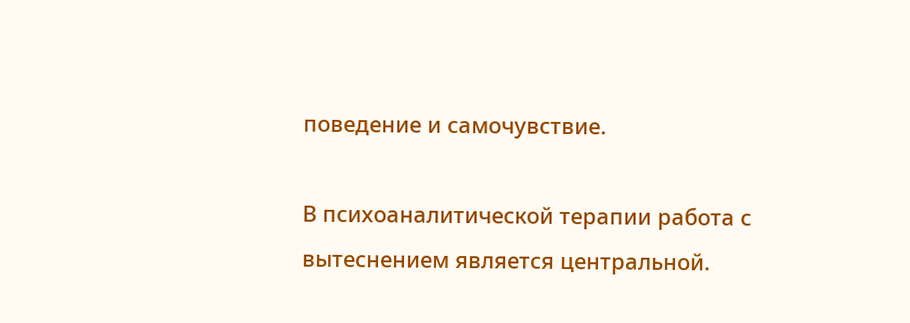поведение и самочувствие.

В психоаналитической терапии работа с вытеснением является центральной.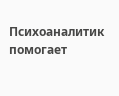Психоаналитик помогает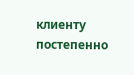клиенту постепенно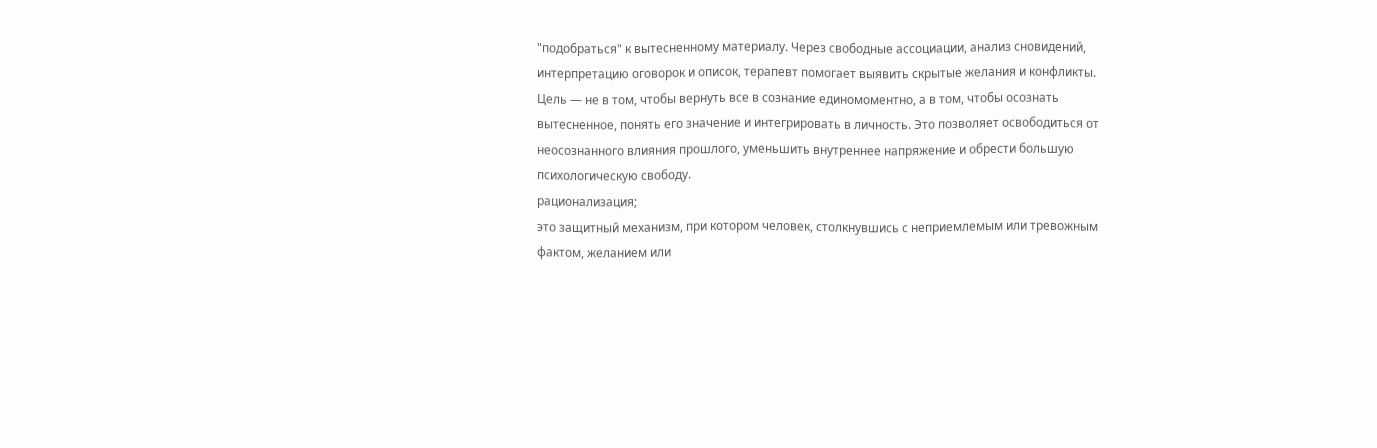"подобраться" к вытесненному материалу. Через свободные ассоциации, анализ сновидений, интерпретацию оговорок и описок, терапевт помогает выявить скрытые желания и конфликты. Цель — не в том, чтобы вернуть все в сознание единомоментно, а в том, чтобы осознать вытесненное, понять его значение и интегрировать в личность. Это позволяет освободиться от неосознанного влияния прошлого, уменьшить внутреннее напряжение и обрести большую психологическую свободу.
рационализация;
это защитный механизм, при котором человек, столкнувшись с неприемлемым или тревожным фактом, желанием или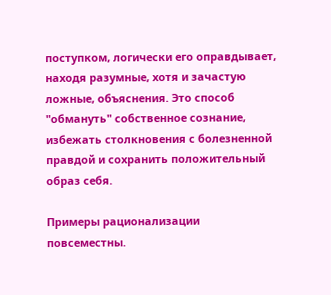поступком, логически его оправдывает, находя разумные, хотя и зачастую ложные, объяснения. Это способ "обмануть" собственное сознание, избежать столкновения с болезненной правдой и сохранить положительный образ себя.

Примеры рационализации повсеместны.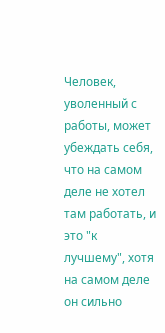Человек, уволенный с работы, может убеждать себя, что на самом деле не хотел там работать, и это "к лучшему", хотя на самом деле он сильно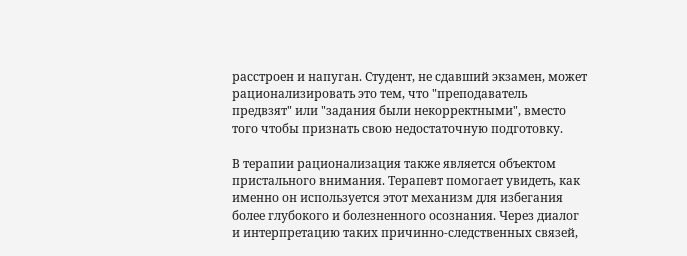расстроен и напуган. Студент, не сдавший экзамен, может рационализировать это тем, что "преподаватель предвзят" или "задания были некорректными", вместо того чтобы признать свою недостаточную подготовку.

В терапии рационализация также является объектом пристального внимания. Терапевт помогает увидеть, как именно он используется этот механизм для избегания более глубокого и болезненного осознания. Через диалог и интерпретацию таких причинно-следственных связей,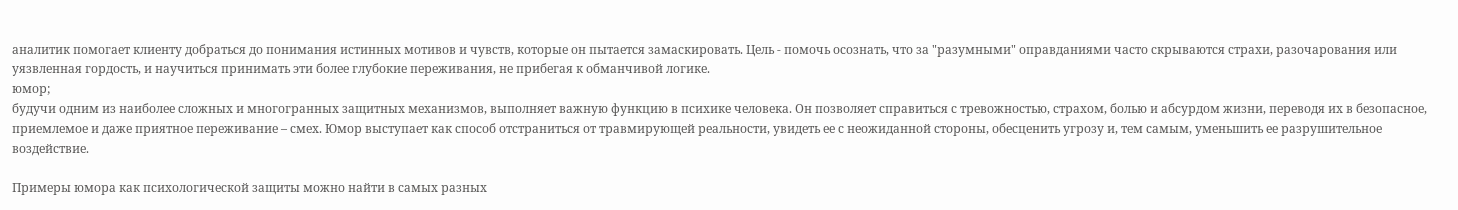аналитик помогает клиенту добраться до понимания истинных мотивов и чувств, которые он пытается замаскировать. Цель - помочь осознать, что за "разумными" оправданиями часто скрываются страхи, разочарования или уязвленная гордость, и научиться принимать эти более глубокие переживания, не прибегая к обманчивой логике.
юмор;
будучи одним из наиболее сложных и многогранных защитных механизмов, выполняет важную функцию в психике человека. Он позволяет справиться с тревожностью, страхом, болью и абсурдом жизни, переводя их в безопасное, приемлемое и даже приятное переживание – смех. Юмор выступает как способ отстраниться от травмирующей реальности, увидеть ее с неожиданной стороны, обесценить угрозу и, тем самым, уменьшить ее разрушительное воздействие.

Примеры юмора как психологической защиты можно найти в самых разных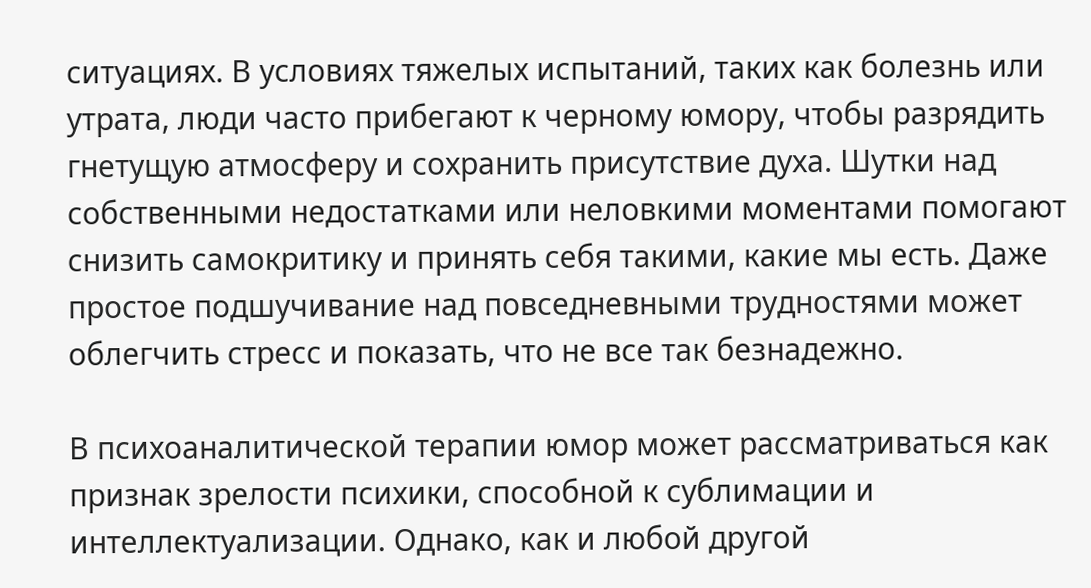ситуациях. В условиях тяжелых испытаний, таких как болезнь или утрата, люди часто прибегают к черному юмору, чтобы разрядить гнетущую атмосферу и сохранить присутствие духа. Шутки над собственными недостатками или неловкими моментами помогают снизить самокритику и принять себя такими, какие мы есть. Даже простое подшучивание над повседневными трудностями может облегчить стресс и показать, что не все так безнадежно.

В психоаналитической терапии юмор может рассматриваться как признак зрелости психики, способной к сублимации и интеллектуализации. Однако, как и любой другой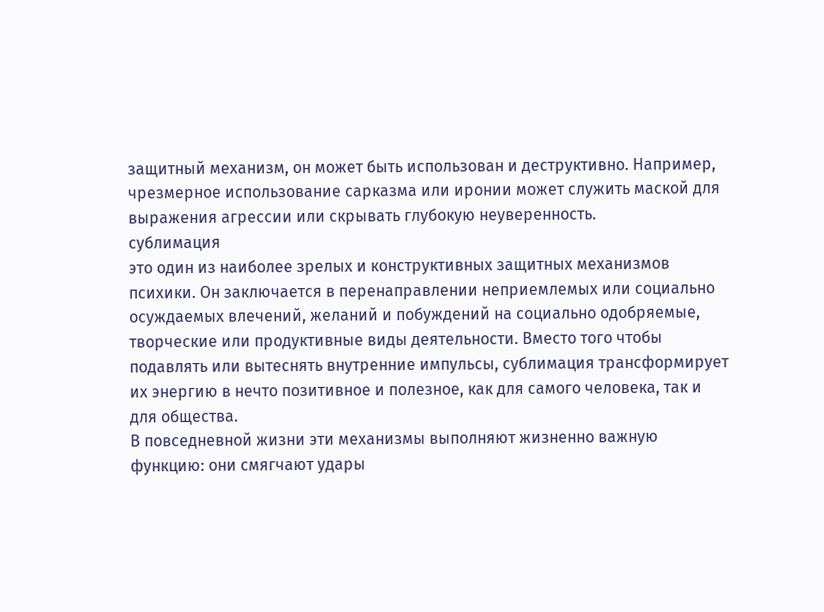защитный механизм, он может быть использован и деструктивно. Например, чрезмерное использование сарказма или иронии может служить маской для выражения агрессии или скрывать глубокую неуверенность.
сублимация
это один из наиболее зрелых и конструктивных защитных механизмов психики. Он заключается в перенаправлении неприемлемых или социально осуждаемых влечений, желаний и побуждений на социально одобряемые, творческие или продуктивные виды деятельности. Вместо того чтобы подавлять или вытеснять внутренние импульсы, сублимация трансформирует их энергию в нечто позитивное и полезное, как для самого человека, так и для общества.
В повседневной жизни эти механизмы выполняют жизненно важную функцию: они смягчают удары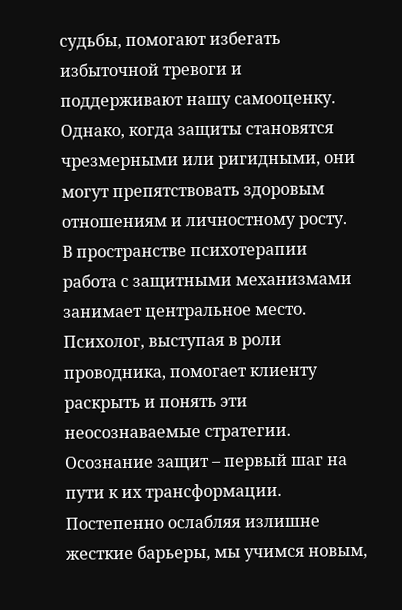судьбы, помогают избегать избыточной тревоги и поддерживают нашу самооценку. Однако, когда защиты становятся чрезмерными или ригидными, они могут препятствовать здоровым отношениям и личностному росту.
В пространстве психотерапии работа с защитными механизмами занимает центральное место. Психолог, выступая в роли проводника, помогает клиенту раскрыть и понять эти неосознаваемые стратегии. Осознание защит – первый шаг на пути к их трансформации. Постепенно ослабляя излишне жесткие барьеры, мы учимся новым,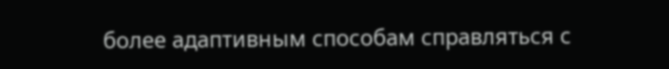более адаптивным способам справляться с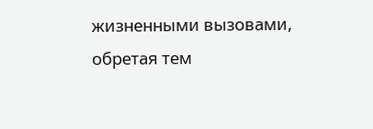жизненными вызовами, обретая тем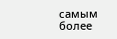самым более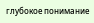глубокое понимание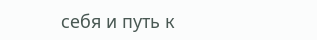себя и путь к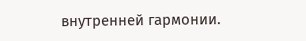внутренней гармонии.